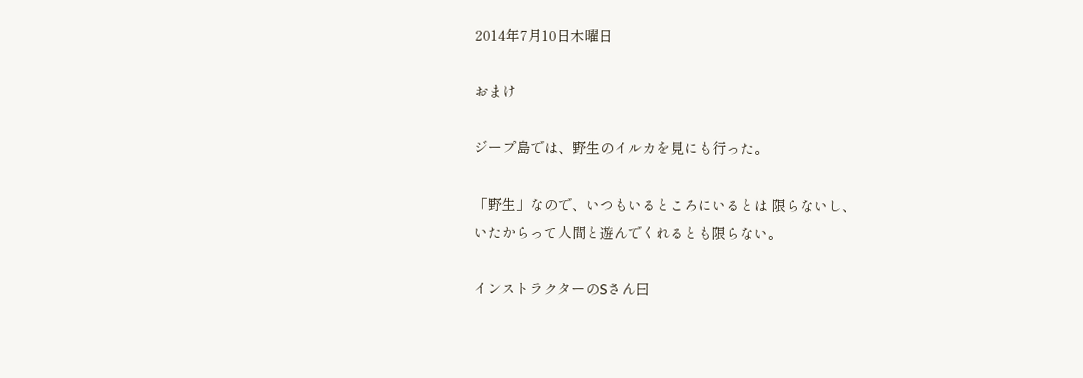2014年7月10日木曜日

おまけ

ジープ島では、野生のイルカを見にも行った。

「野生」なので、いつもいるところにいるとは 限らないし、
いたからって人間と遊んでくれるとも限らない。

インストラクターのSさん曰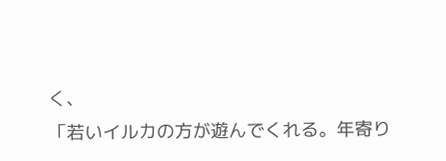く、
「若いイルカの方が遊んでくれる。年寄り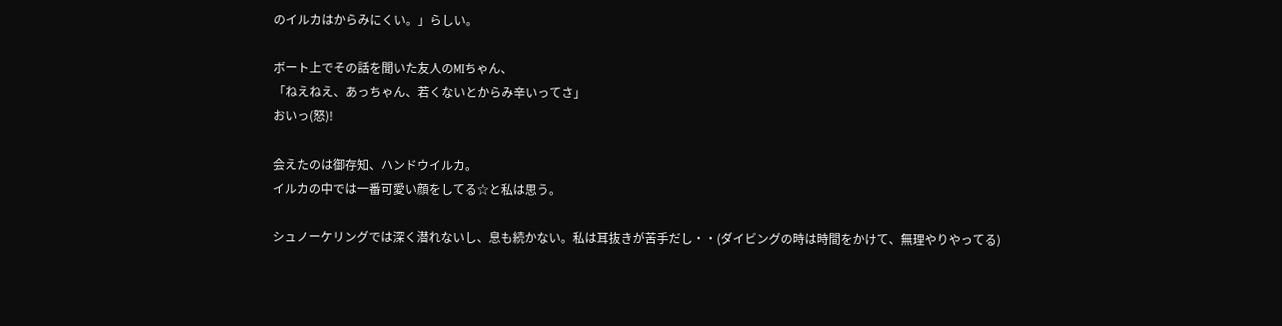のイルカはからみにくい。」らしい。

ボート上でその話を聞いた友人のMIちゃん、
「ねえねえ、あっちゃん、若くないとからみ辛いってさ」
おいっ(怒)!

会えたのは御存知、ハンドウイルカ。
イルカの中では一番可愛い顔をしてる☆と私は思う。

シュノーケリングでは深く潜れないし、息も続かない。私は耳抜きが苦手だし・・(ダイビングの時は時間をかけて、無理やりやってる)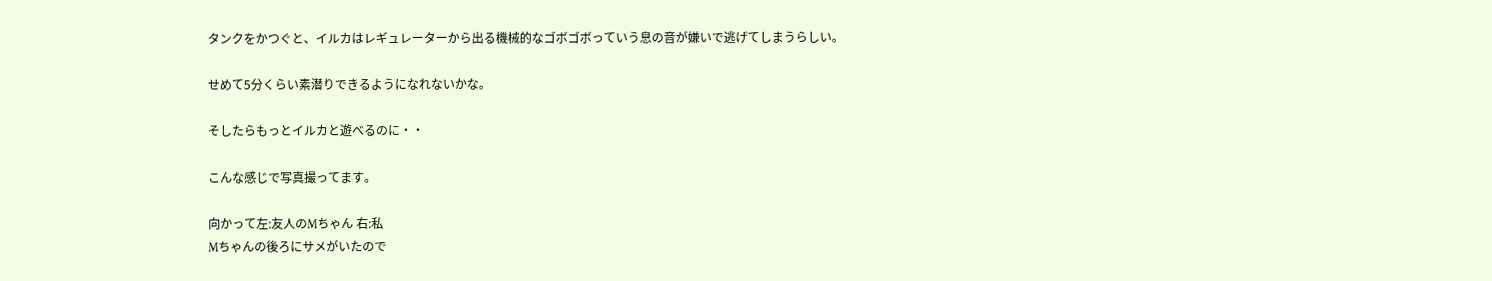タンクをかつぐと、イルカはレギュレーターから出る機械的なゴボゴボっていう息の音が嫌いで逃げてしまうらしい。

せめて5分くらい素潜りできるようになれないかな。

そしたらもっとイルカと遊べるのに・・

こんな感じで写真撮ってます。

向かって左:友人のMちゃん 右:私
Mちゃんの後ろにサメがいたので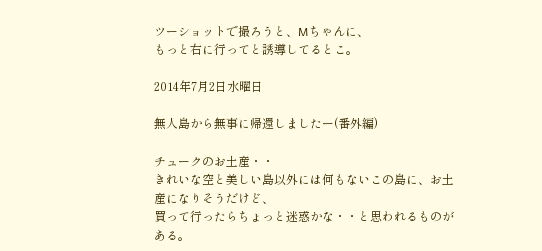ツーショットで撮ろうと、Mちゃんに、
もっと右に行ってと誘導してるとこ。

2014年7月2日水曜日

無人島から無事に帰還しましたー(番外編)

チュークのお土産・・
きれいな空と美しい島以外には何もないこの島に、お土産になりそうだけど、
買って行ったらちょっと迷惑かな・・と思われるものがある。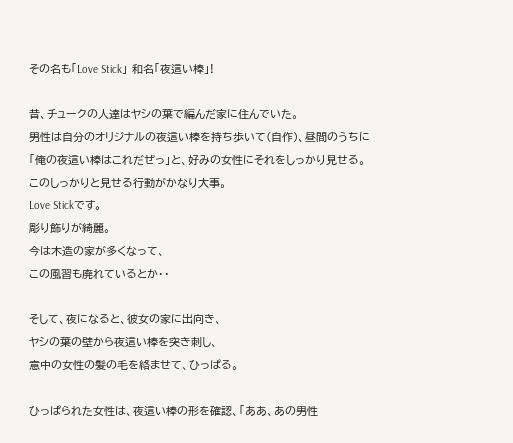その名も「Love Stick」 和名「夜這い棒」!

昔、チュークの人達はヤシの葉で編んだ家に住んでいた。
男性は自分のオリジナルの夜這い棒を持ち歩いて(自作)、昼間のうちに
「俺の夜這い棒はこれだぜっ」と、好みの女性にそれをしっかり見せる。
このしっかりと見せる行動がかなり大事。
Love Stickです。
彫り飾りが綺麗。
今は木造の家が多くなって、
この風習も廃れているとか・・

そして、夜になると、彼女の家に出向き、
ヤシの葉の壁から夜這い棒を突き刺し、
意中の女性の髪の毛を絡ませて、ひっぱる。

ひっぱられた女性は、夜這い棒の形を確認、「ああ、あの男性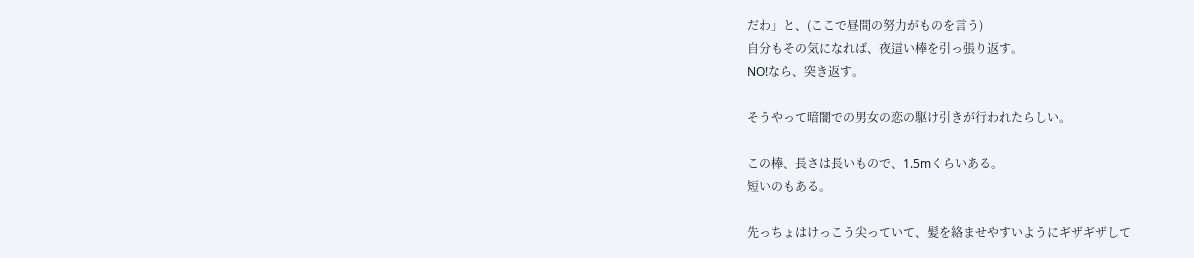だわ」と、(ここで昼間の努力がものを言う)
自分もその気になれば、夜這い棒を引っ張り返す。
NO!なら、突き返す。

そうやって暗闇での男女の恋の駆け引きが行われたらしい。

この棒、長さは長いもので、1.5mくらいある。
短いのもある。

先っちょはけっこう尖っていて、髪を絡ませやすいようにギザギザして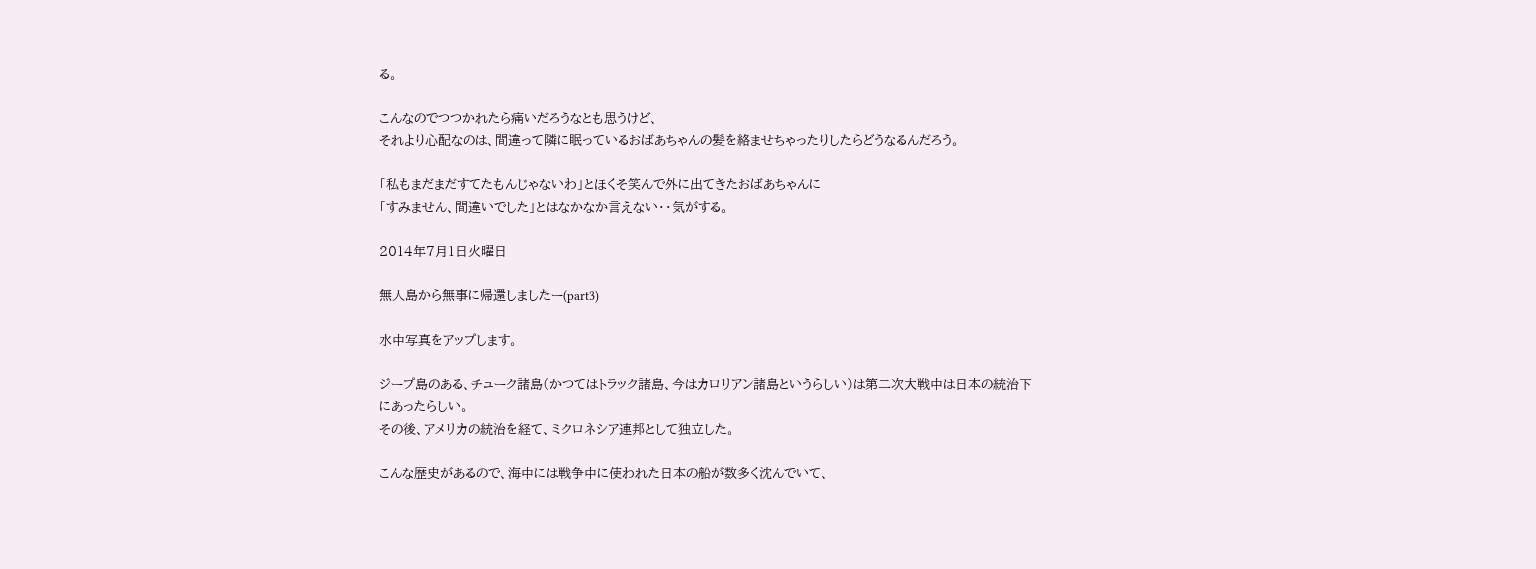る。

こんなのでつつかれたら痛いだろうなとも思うけど、
それより心配なのは、間違って隣に眠っているおばあちゃんの髪を絡ませちゃったりしたらどうなるんだろう。

「私もまだまだすてたもんじゃないわ」とほくそ笑んで外に出てきたおばあちゃんに
「すみません、間違いでした」とはなかなか言えない・・気がする。

2014年7月1日火曜日

無人島から無事に帰還しましたー(part3)

水中写真をアップします。

ジープ島のある、チューク諸島(かつてはトラック諸島、今はカロリアン諸島というらしい)は第二次大戦中は日本の統治下にあったらしい。
その後、アメリカの統治を経て、ミクロネシア連邦として独立した。

こんな歴史があるので、海中には戦争中に使われた日本の船が数多く沈んでいて、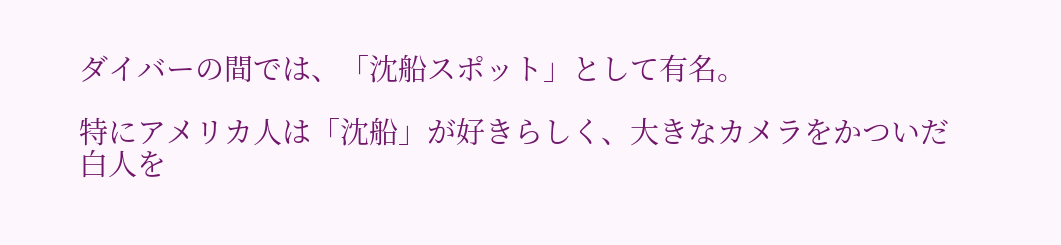ダイバーの間では、「沈船スポット」として有名。

特にアメリカ人は「沈船」が好きらしく、大きなカメラをかついだ白人を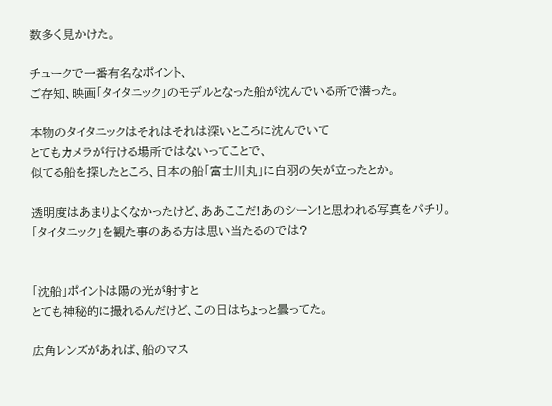数多く見かけた。

チュークで一番有名なポイント、
ご存知、映画「タイタニック」のモデルとなった船が沈んでいる所で潜った。

本物のタイタニックはそれはそれは深いところに沈んでいて
とてもカメラが行ける場所ではないってことで、
似てる船を探したところ、日本の船「富士川丸」に白羽の矢が立ったとか。

透明度はあまりよくなかったけど、ああここだ!あのシーン!と思われる写真をパチリ。
「タイタニック」を観た事のある方は思い当たるのでは?


「沈船」ポイントは陽の光が射すと
とても神秘的に撮れるんだけど、この日はちょっと曇ってた。

広角レンズがあれば、船のマス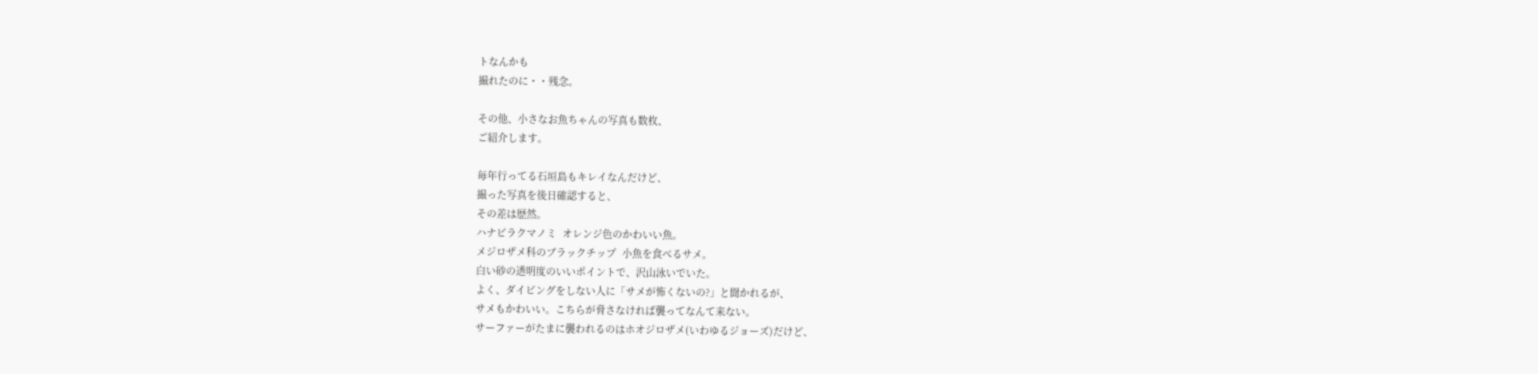トなんかも
撮れたのに・・残念。

その他、小さなお魚ちゃんの写真も数枚、
ご紹介します。

毎年行ってる石垣島もキレイなんだけど、
撮った写真を後日確認すると、
その差は歴然。
ハナビラクマノミ  オレンジ色のかわいい魚。
メジロザメ科のブラックチップ  小魚を食べるサメ。
白い砂の透明度のいいポイントで、沢山泳いでいた。
よく、ダイビングをしない人に「サメが怖くないの?」と聞かれるが、
サメもかわいい。こちらが脅さなければ襲ってなんて来ない。
サーファーがたまに襲われるのはホオジロザメ(いわゆるジョーズ)だけど、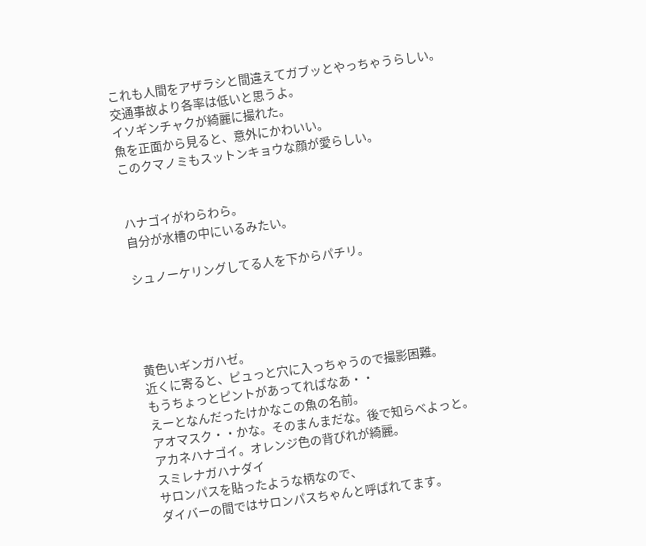これも人間をアザラシと間違えてガブッとやっちゃうらしい。
交通事故より各率は低いと思うよ。
イソギンチャクが綺麗に撮れた。
魚を正面から見ると、意外にかわいい。
このクマノミもスットンキョウな顔が愛らしい。


ハナゴイがわらわら。
自分が水槽の中にいるみたい。

シュノーケリングしてる人を下からパチリ。




黄色いギンガハゼ。
近くに寄ると、ピュっと穴に入っちゃうので撮影困難。
もうちょっとピントがあってればなあ・・
えーとなんだったけかなこの魚の名前。
アオマスク・・かな。そのまんまだな。後で知らべよっと。
アカネハナゴイ。オレンジ色の背びれが綺麗。
スミレナガハナダイ
サロンパスを貼ったような柄なので、
ダイバーの間ではサロンパスちゃんと呼ばれてます。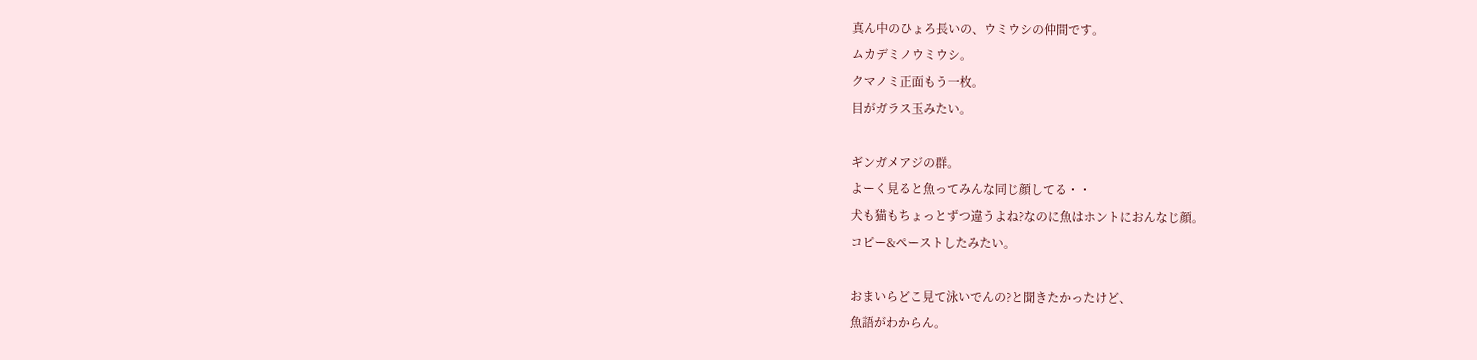真ん中のひょろ長いの、ウミウシの仲間です。
ムカデミノウミウシ。
クマノミ正面もう一枚。
目がガラス玉みたい。

ギンガメアジの群。
よーく見ると魚ってみんな同じ顔してる・・
犬も猫もちょっとずつ違うよね?なのに魚はホントにおんなじ顔。
コピー&ペーストしたみたい。

おまいらどこ見て泳いでんの?と聞きたかったけど、
魚語がわからん。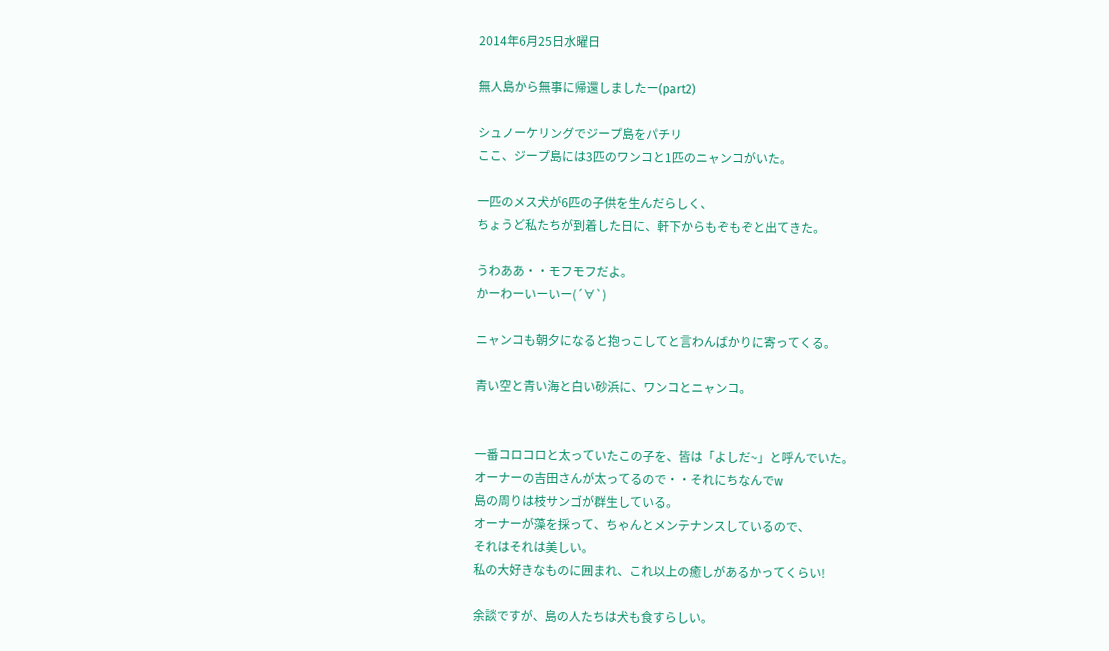2014年6月25日水曜日

無人島から無事に帰還しましたー(part2)

シュノーケリングでジープ島をパチリ
ここ、ジープ島には3匹のワンコと1匹のニャンコがいた。

一匹のメス犬が6匹の子供を生んだらしく、
ちょうど私たちが到着した日に、軒下からもぞもぞと出てきた。

うわああ・・モフモフだよ。
かーわーいーいー(´∀`)

ニャンコも朝夕になると抱っこしてと言わんばかりに寄ってくる。

青い空と青い海と白い砂浜に、ワンコとニャンコ。


一番コロコロと太っていたこの子を、皆は「よしだ~」と呼んでいた。
オーナーの吉田さんが太ってるので・・それにちなんでw
島の周りは枝サンゴが群生している。
オーナーが藻を採って、ちゃんとメンテナンスしているので、
それはそれは美しい。
私の大好きなものに囲まれ、これ以上の癒しがあるかってくらい!

余談ですが、島の人たちは犬も食すらしい。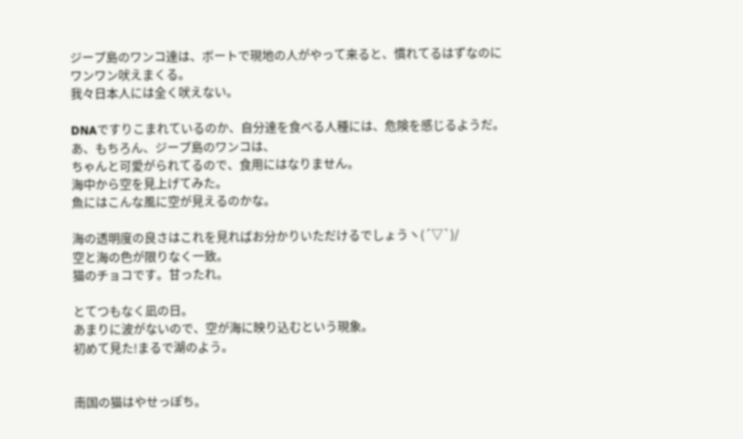ジープ島のワンコ達は、ボートで現地の人がやって来ると、慣れてるはずなのに
ワンワン吠えまくる。
我々日本人には全く吠えない。

DNAですりこまれているのか、自分達を食べる人種には、危険を感じるようだ。
あ、もちろん、ジープ島のワンコは、
ちゃんと可愛がられてるので、食用にはなりません。
海中から空を見上げてみた。
魚にはこんな風に空が見えるのかな。

海の透明度の良さはこれを見ればお分かりいただけるでしょうヽ(´▽`)/
空と海の色が限りなく一致。
猫のチョコです。甘ったれ。

とてつもなく凪の日。
あまりに波がないので、空が海に映り込むという現象。
初めて見た!まるで湖のよう。


南国の猫はやせっぽち。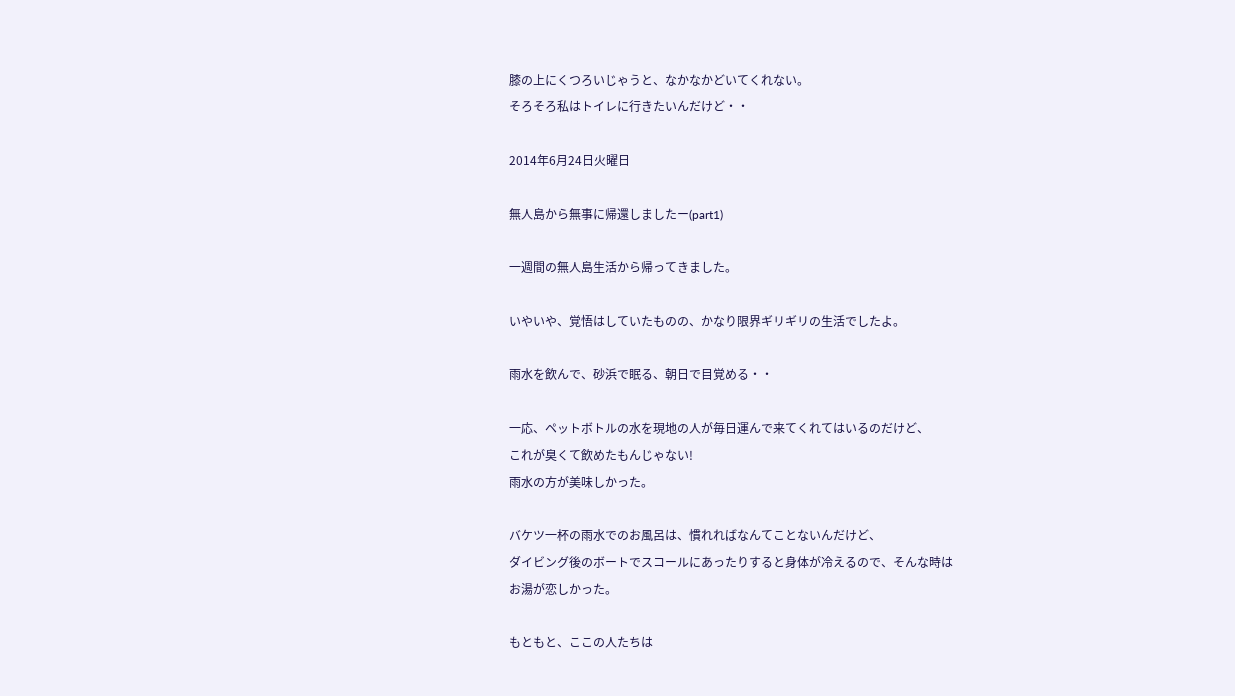膝の上にくつろいじゃうと、なかなかどいてくれない。
そろそろ私はトイレに行きたいんだけど・・

2014年6月24日火曜日

無人島から無事に帰還しましたー(part1)

一週間の無人島生活から帰ってきました。

いやいや、覚悟はしていたものの、かなり限界ギリギリの生活でしたよ。

雨水を飲んで、砂浜で眠る、朝日で目覚める・・

一応、ペットボトルの水を現地の人が毎日運んで来てくれてはいるのだけど、
これが臭くて飲めたもんじゃない!
雨水の方が美味しかった。

バケツ一杯の雨水でのお風呂は、慣れればなんてことないんだけど、
ダイビング後のボートでスコールにあったりすると身体が冷えるので、そんな時は
お湯が恋しかった。

もともと、ここの人たちは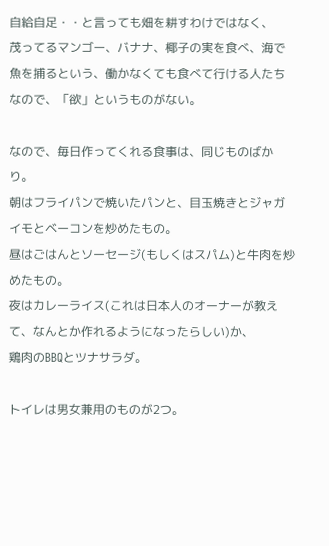自給自足・・と言っても畑を耕すわけではなく、
茂ってるマンゴー、バナナ、椰子の実を食べ、海で魚を捕るという、働かなくても食べて行ける人たちなので、「欲」というものがない。

なので、毎日作ってくれる食事は、同じものばかり。
朝はフライパンで焼いたパンと、目玉焼きとジャガイモとベーコンを炒めたもの。
昼はごはんとソーセージ(もしくはスパム)と牛肉を炒めたもの。
夜はカレーライス(これは日本人のオーナーが教えて、なんとか作れるようになったらしい)か、
鶏肉のBBQとツナサラダ。

トイレは男女兼用のものが2つ。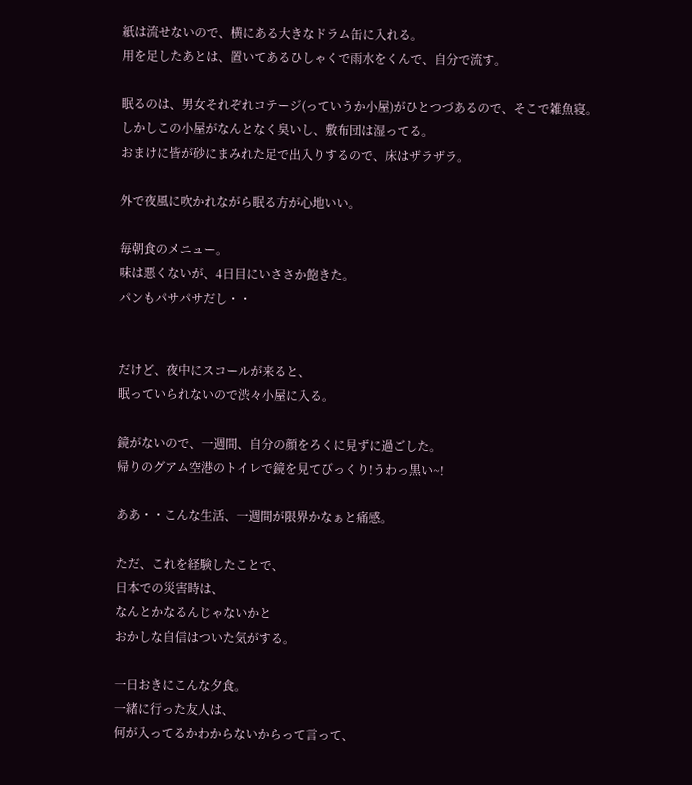紙は流せないので、横にある大きなドラム缶に入れる。
用を足したあとは、置いてあるひしゃくで雨水をくんで、自分で流す。

眠るのは、男女それぞれコテージ(っていうか小屋)がひとつづあるので、そこで雑魚寝。
しかしこの小屋がなんとなく臭いし、敷布団は湿ってる。
おまけに皆が砂にまみれた足で出入りするので、床はザラザラ。

外で夜風に吹かれながら眠る方が心地いい。

毎朝食のメニュー。
味は悪くないが、4日目にいささか飽きた。
パンもパサパサだし・・


だけど、夜中にスコールが来ると、
眠っていられないので渋々小屋に入る。

鏡がないので、一週間、自分の顔をろくに見ずに過ごした。
帰りのグアム空港のトイレで鏡を見てびっくり!うわっ黒い~!

ああ・・こんな生活、一週間が限界かなぁと痛感。

ただ、これを経験したことで、
日本での災害時は、
なんとかなるんじゃないかと
おかしな自信はついた気がする。

一日おきにこんな夕食。
一緒に行った友人は、
何が入ってるかわからないからって言って、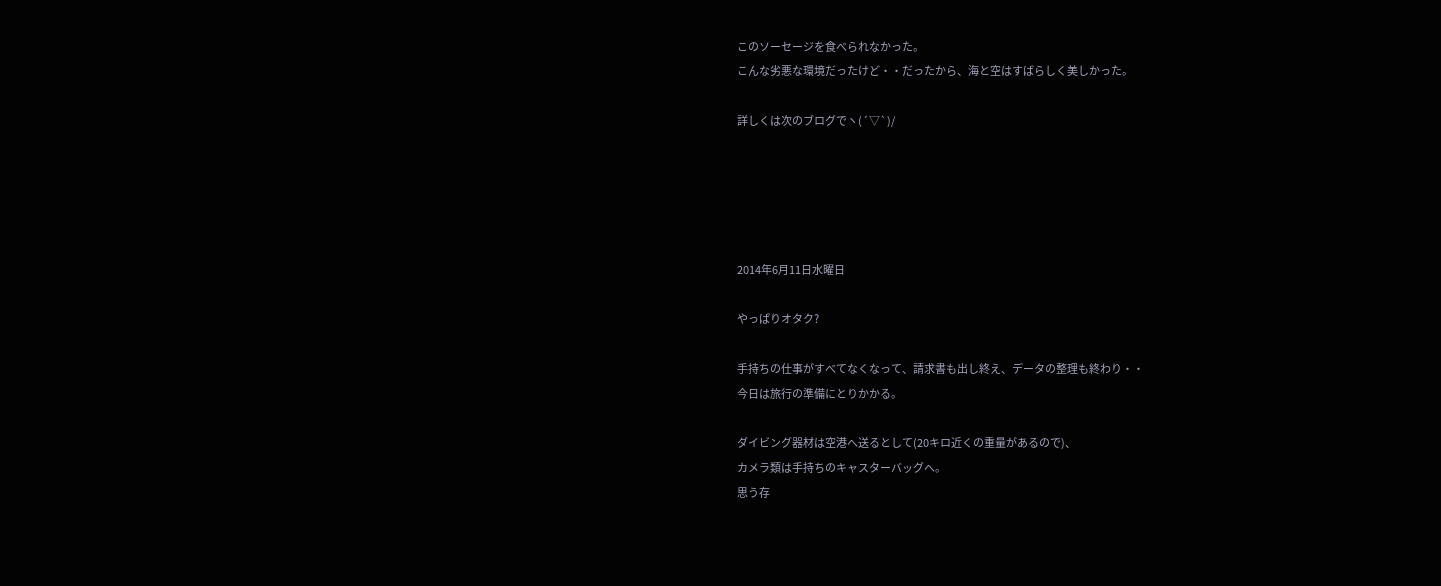このソーセージを食べられなかった。
こんな劣悪な環境だったけど・・だったから、海と空はすばらしく美しかった。

詳しくは次のブログでヽ(´▽`)/





2014年6月11日水曜日

やっぱりオタク?

手持ちの仕事がすべてなくなって、請求書も出し終え、データの整理も終わり・・
今日は旅行の準備にとりかかる。

ダイビング器材は空港へ送るとして(20キロ近くの重量があるので)、
カメラ類は手持ちのキャスターバッグへ。
思う存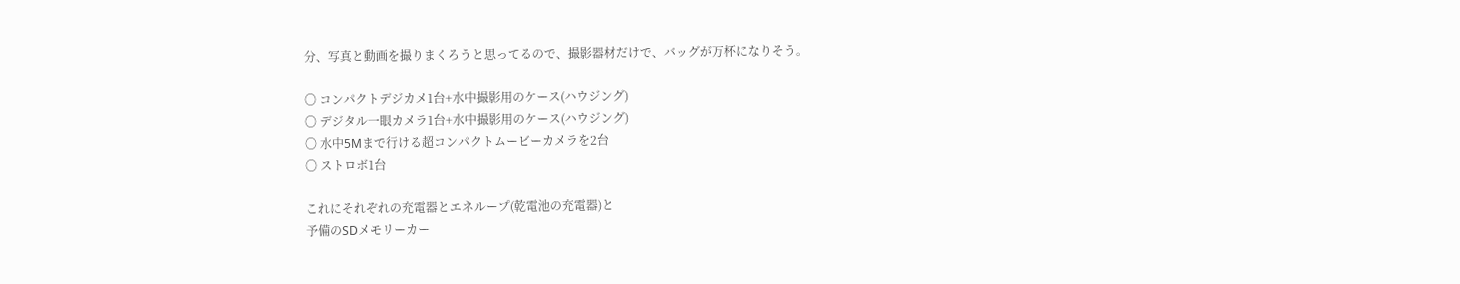分、写真と動画を撮りまくろうと思ってるので、撮影器材だけで、バッグが万杯になりそう。

〇 コンパクトデジカメ1台+水中撮影用のケース(ハウジング)
〇 デジタル一眼カメラ1台+水中撮影用のケース(ハウジング)
〇 水中5Mまで行ける超コンパクトムービーカメラを2台
〇 ストロボ1台

これにそれぞれの充電器とエネループ(乾電池の充電器)と
予備のSDメモリーカー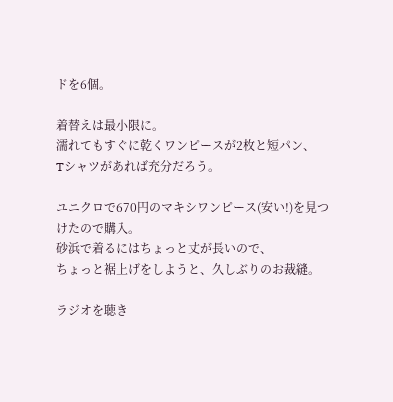ドを6個。

着替えは最小限に。
濡れてもすぐに乾くワンピースが2枚と短パン、
Tシャツがあれば充分だろう。

ユニクロで670円のマキシワンピース(安い!)を見つけたので購入。
砂浜で着るにはちょっと丈が長いので、
ちょっと裾上げをしようと、久しぶりのお裁縫。

ラジオを聴き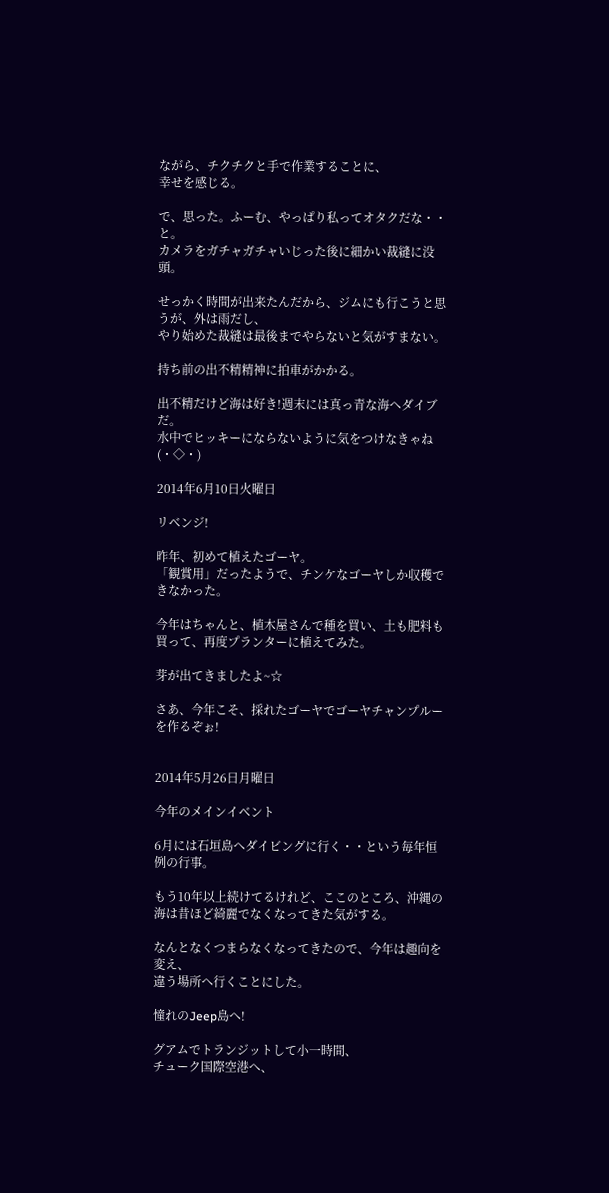ながら、チクチクと手で作業することに、
幸せを感じる。

で、思った。ふーむ、やっぱり私ってオタクだな・・と。
カメラをガチャガチャいじった後に細かい裁縫に没頭。

せっかく時間が出来たんだから、ジムにも行こうと思うが、外は雨だし、
やり始めた裁縫は最後までやらないと気がすまない。

持ち前の出不精精神に拍車がかかる。

出不精だけど海は好き!週末には真っ青な海へダイブだ。
水中でヒッキーにならないように気をつけなきゃね(・◇・)

2014年6月10日火曜日

リベンジ!

昨年、初めて植えたゴーヤ。
「観賞用」だったようで、チンケなゴーヤしか収穫できなかった。

今年はちゃんと、植木屋さんで種を買い、土も肥料も買って、再度プランターに植えてみた。

芽が出てきましたよ~☆

さあ、今年こそ、採れたゴーヤでゴーヤチャンプルーを作るぞぉ!


2014年5月26日月曜日

今年のメインイベント

6月には石垣島へダイビングに行く・・という毎年恒例の行事。

もう10年以上続けてるけれど、ここのところ、沖縄の海は昔ほど綺麗でなくなってきた気がする。

なんとなくつまらなくなってきたので、今年は趣向を変え、
違う場所へ行くことにした。

憧れのJeep島へ!

グアムでトランジットして小一時間、
チューク国際空港へ、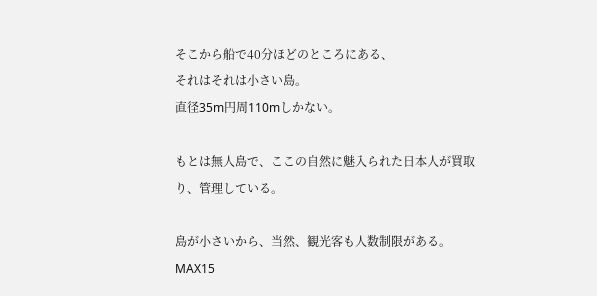そこから船で40分ほどのところにある、
それはそれは小さい島。
直径35m円周110mしかない。

もとは無人島で、ここの自然に魅入られた日本人が買取り、管理している。

島が小さいから、当然、観光客も人数制限がある。
MAX15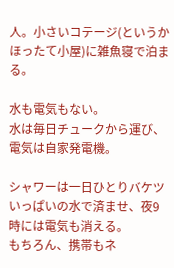人。小さいコテージ(というかほったて小屋)に雑魚寝で泊まる。

水も電気もない。
水は毎日チュークから運び、電気は自家発電機。

シャワーは一日ひとりバケツいっぱいの水で済ませ、夜9時には電気も消える。
もちろん、携帯もネ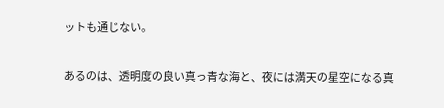ットも通じない。

あるのは、透明度の良い真っ青な海と、夜には満天の星空になる真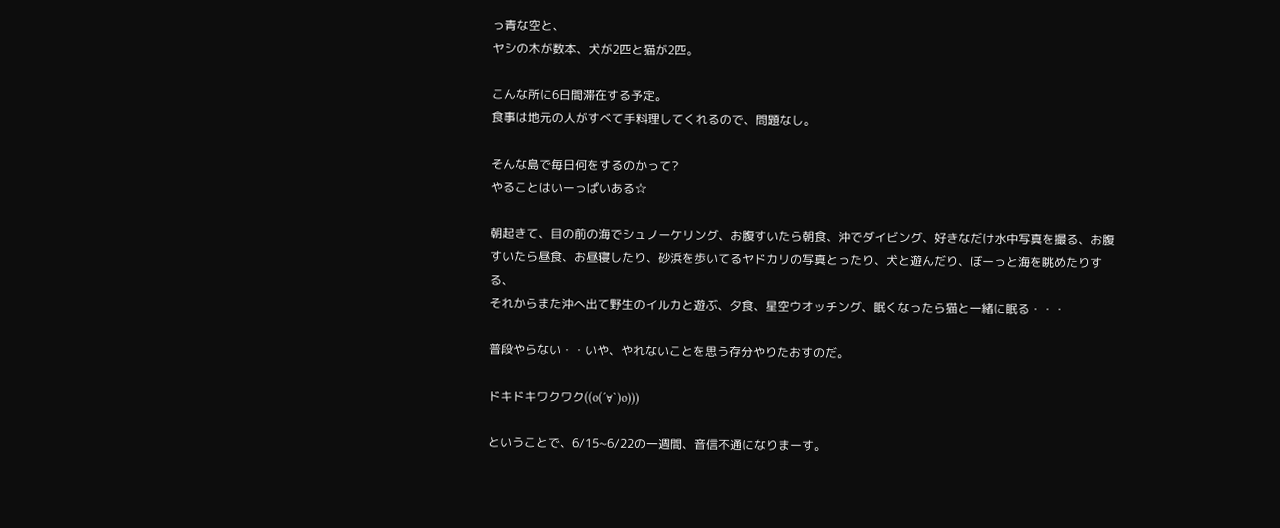っ青な空と、
ヤシの木が数本、犬が2匹と猫が2匹。

こんな所に6日間滞在する予定。
食事は地元の人がすべて手料理してくれるので、問題なし。

そんな島で毎日何をするのかって?
やることはいーっぱいある☆

朝起きて、目の前の海でシュノーケリング、お腹すいたら朝食、沖でダイビング、好きなだけ水中写真を撮る、お腹すいたら昼食、お昼寝したり、砂浜を歩いてるヤドカリの写真とったり、犬と遊んだり、ぼーっと海を眺めたりする、
それからまた沖へ出て野生のイルカと遊ぶ、夕食、星空ウオッチング、眠くなったら猫と一緒に眠る・・・

普段やらない・・いや、やれないことを思う存分やりたおすのだ。

ドキドキワクワク((o(´∀`)o)))

ということで、6/15~6/22の一週間、音信不通になりまーす。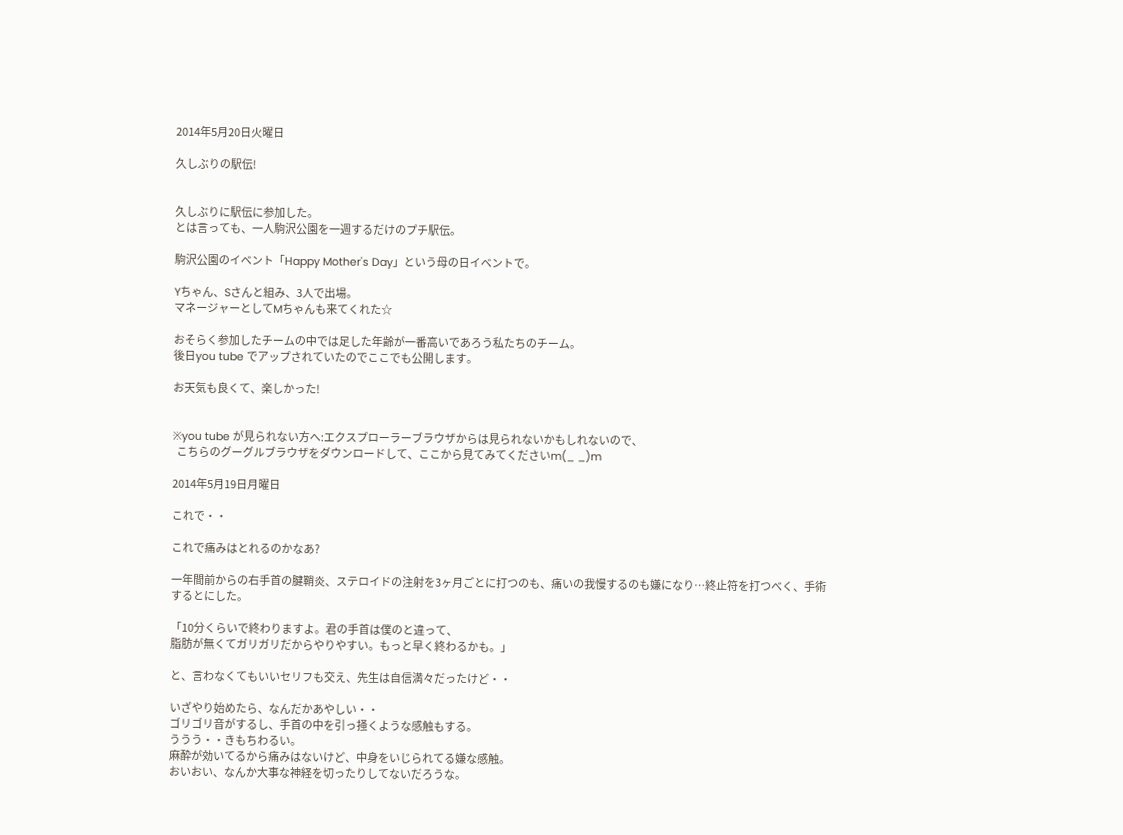2014年5月20日火曜日

久しぶりの駅伝!


久しぶりに駅伝に参加した。
とは言っても、一人駒沢公園を一週するだけのプチ駅伝。

駒沢公園のイベント「Happy Mother's Day」という母の日イベントで。

Yちゃん、Sさんと組み、3人で出場。
マネージャーとしてMちゃんも来てくれた☆

おそらく参加したチームの中では足した年齢が一番高いであろう私たちのチーム。
後日you tube でアップされていたのでここでも公開します。

お天気も良くて、楽しかった!


※you tube が見られない方へ:エクスプローラーブラウザからは見られないかもしれないので、
  こちらのグーグルブラウザをダウンロードして、ここから見てみてくださいm(_ _)m

2014年5月19日月曜日

これで・・

これで痛みはとれるのかなあ?

一年間前からの右手首の腱鞘炎、ステロイドの注射を3ヶ月ごとに打つのも、痛いの我慢するのも嫌になり…終止符を打つべく、手術するとにした。

「10分くらいで終わりますよ。君の手首は僕のと違って、
脂肪が無くてガリガリだからやりやすい。もっと早く終わるかも。」

と、言わなくてもいいセリフも交え、先生は自信満々だったけど・・

いざやり始めたら、なんだかあやしい・・
ゴリゴリ音がするし、手首の中を引っ掻くような感触もする。
ううう・・きもちわるい。
麻酔が効いてるから痛みはないけど、中身をいじられてる嫌な感触。
おいおい、なんか大事な神経を切ったりしてないだろうな。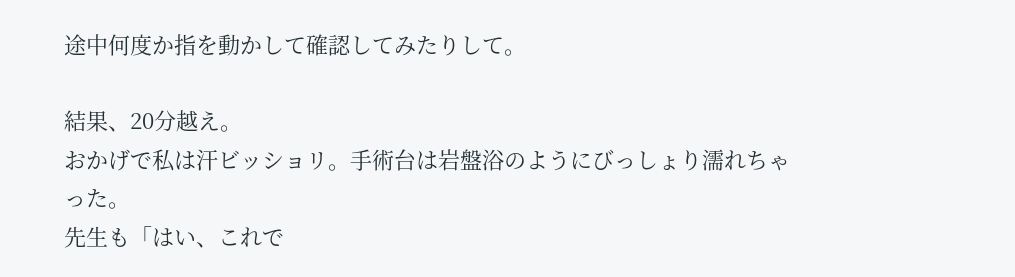途中何度か指を動かして確認してみたりして。

結果、20分越え。
おかげで私は汗ビッショリ。手術台は岩盤浴のようにびっしょり濡れちゃった。
先生も「はい、これで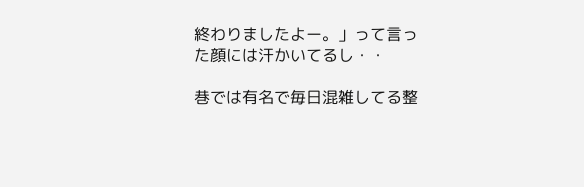終わりましたよー。」って言った顔には汗かいてるし・・

巷では有名で毎日混雑してる整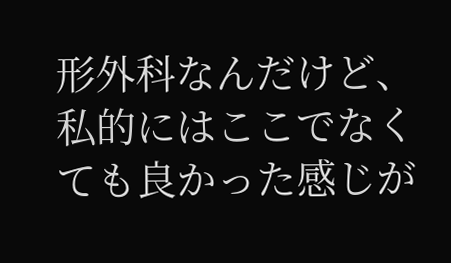形外科なんだけど、私的にはここでなくても良かった感じが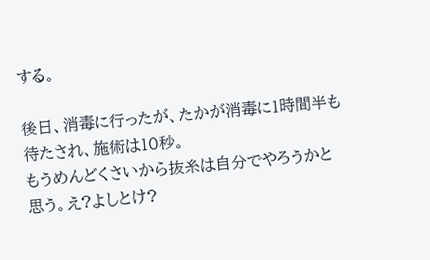する。

後日、消毒に行ったが、たかが消毒に1時間半も待たされ、施術は10秒。
もうめんどくさいから抜糸は自分でやろうかと思う。え?よしとけ?